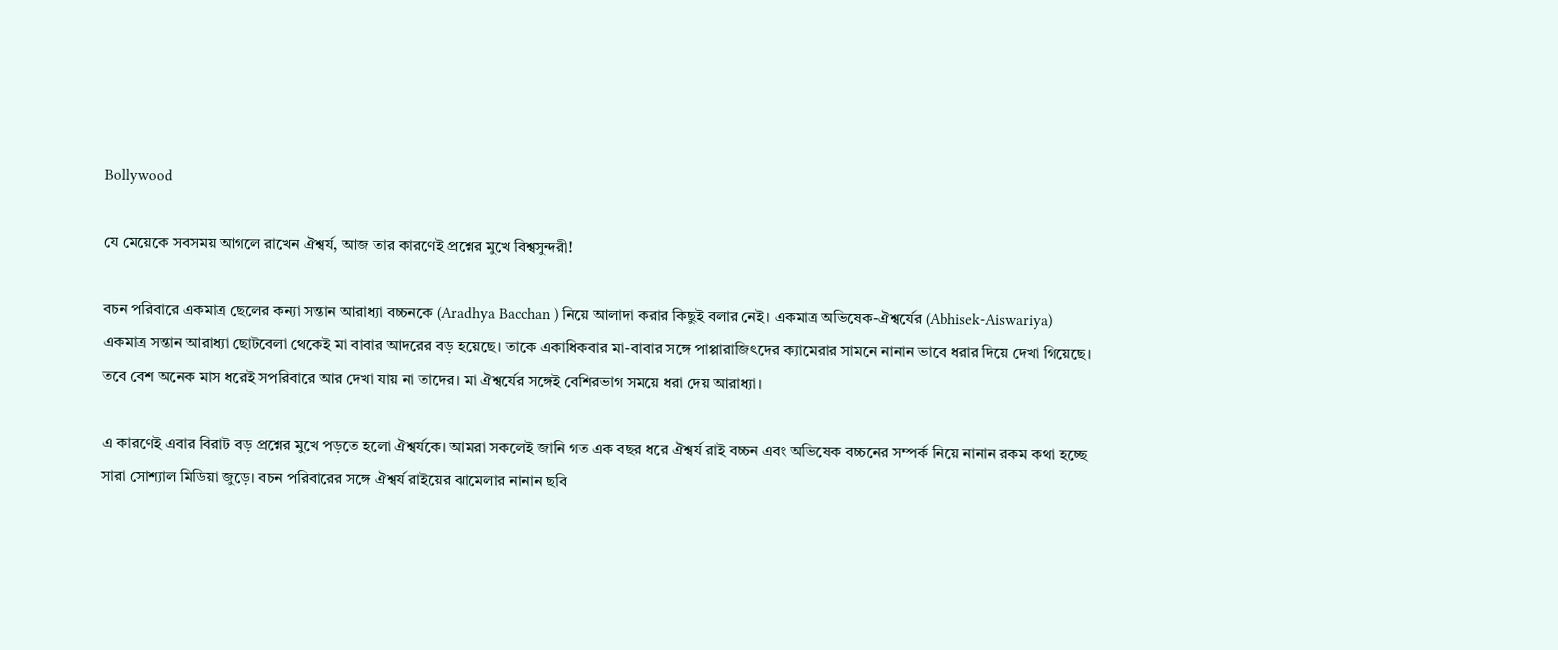Bollywood

যে মেয়েকে সবসময় আগলে রাখেন ঐশ্বর্য, আজ তার কারণেই প্রশ্নের মুখে বিশ্বসুন্দরী!

বচন পরিবারে একমাত্র ছেলের কন্যা সন্তান আরাধ্যা বচ্চনকে (Aradhya Bacchan ) নিয়ে আলাদা করার কিছুই বলার নেই। একমাত্র অভিষেক-ঐশ্বর্যের (Abhisek-Aiswariya) একমাত্র সন্তান আরাধ্যা ছোটবেলা থেকেই মা বাবার আদরের বড় হয়েছে। তাকে একাধিকবার মা-বাবার সঙ্গে পাপ্পারাজিৎদের ক্যামেরার সামনে নানান ভাবে ধরার দিয়ে দেখা গিয়েছে। তবে বেশ অনেক মাস ধরেই সপরিবারে আর দেখা যায় না তাদের। মা ঐশ্বর্যের সঙ্গেই বেশিরভাগ সময়ে ধরা দেয় আরাধ্যা।

এ কারণেই এবার বিরাট বড় প্রশ্নের মুখে পড়তে হলো ঐশ্বর্যকে। আমরা সকলেই জানি গত এক বছর ধরে ঐশ্বর্য রাই বচ্চন এবং অভিষেক বচ্চনের সম্পর্ক নিয়ে নানান রকম কথা হচ্ছে সারা সোশ্যাল মিডিয়া জুড়ে। বচন পরিবারের সঙ্গে ঐশ্বর্য রাইয়ের ঝামেলার নানান ছবি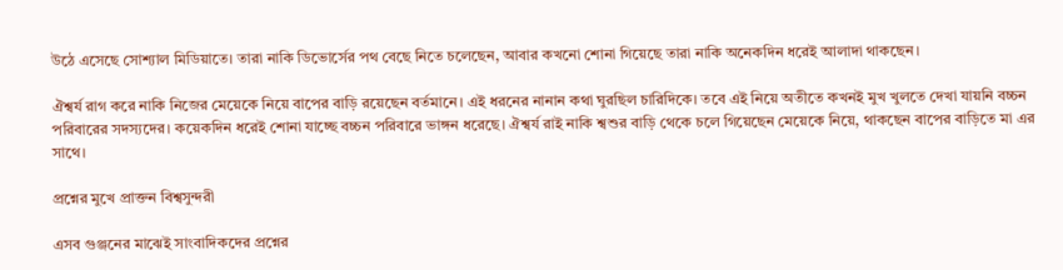উঠে এসেছে সোশ্যাল মিডিয়াতে। তারা নাকি ডিভোর্সের পথ বেছে নিতে চলেছেন, আবার কখনো শোনা গিয়েছে তারা নাকি অনেকদিন ধরেই আলাদা থাকছেন।

ঐশ্বর্য রাগ করে নাকি নিজের মেয়েকে নিয়ে বাপের বাড়ি রয়েছেন বর্তমানে। এই ধরনের নানান কথা ঘুরছিল চারিদিকে। তবে এই নিয়ে অতীতে কখনই মুখ খুলতে দেখা যায়নি বচ্চন পরিবারের সদস্যদের। কয়েকদিন ধরেই শোনা যাচ্ছে বচ্চন পরিবারে ভাঙ্গন ধরেছে। ঐশ্বর্য রাই নাকি শ্বশুর বাড়ি থেকে চলে গিয়েছেন মেয়েকে নিয়ে, থাকছেন বাপের বাড়িতে মা এর সাথে।

প্রশ্নের মুখে প্রাক্তন বিশ্বসুন্দরী

এসব গুঞ্জনের মাঝেই সাংবাদিকদের প্রশ্নের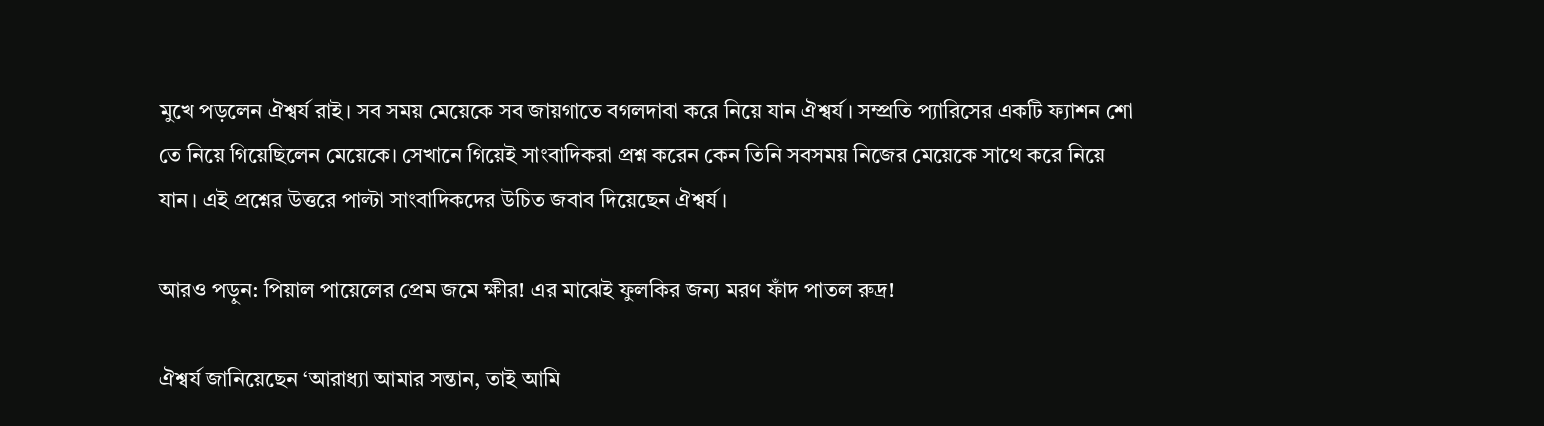মুখে পড়লেন ঐশ্বর্য রাই। সব সময় মেয়েকে সব জায়গাতে বগলদাবা করে নিয়ে যান ঐশ্বর্য। সম্প্রতি প্যারিসের একটি ফ্যাশন শো তে নিয়ে গিয়েছিলেন মেয়েকে। সেখানে গিয়েই সাংবাদিকরা প্রশ্ন করেন কেন তিনি সবসময় নিজের মেয়েকে সাথে করে নিয়ে যান। এই প্রশ্নের উত্তরে পাল্টা সাংবাদিকদের উচিত জবাব দিয়েছেন ঐশ্বর্য।

আরও পড়ুন: পিয়াল পায়েলের প্রেম জমে ক্ষীর! এর মাঝেই ফুলকির জন্য মরণ ফাঁদ পাতল রুদ্র!

ঐশ্বর্য জানিয়েছেন ‘আরাধ্যা আমার সন্তান, তাই আমি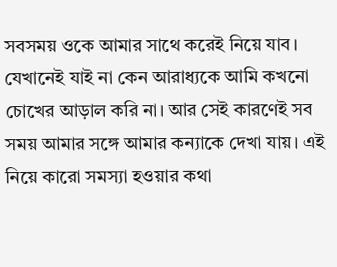সবসময় ওকে আমার সাথে করেই নিয়ে যাব। যেখানেই যাই না কেন আরাধ্যকে আমি কখনো চোখের আড়াল করি না। আর সেই কারণেই সব সময় আমার সঙ্গে আমার কন্যাকে দেখা যায়। এই নিয়ে কারো সমস্যা হওয়ার কথা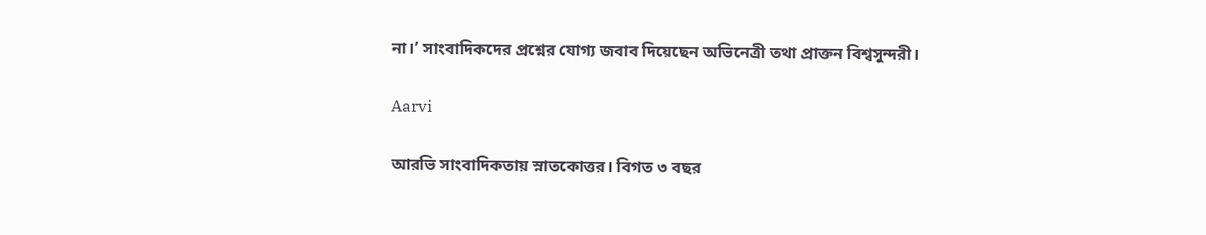না।’ সাংবাদিকদের প্রশ্নের যোগ্য জবাব দিয়েছেন অভিনেত্রী তথা প্রাক্তন বিশ্বসুন্দরী।

Aarvi

আরভি সাংবাদিকতায় স্নাতকোত্তর। বিগত ৩ বছর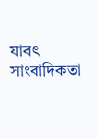যাবৎ সাংবাদিকতা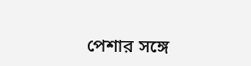পেশার সঙ্গে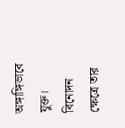অঙ্গাঙ্গিভাবে যুক্ত। বিনোদন ক্ষেত্রে তার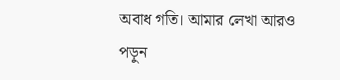অবাধ গতি। আমার লেখা আরও পড়ুন